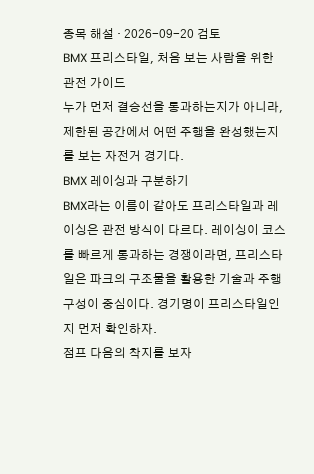종목 해설 · 2026-09-20 검토
BMX 프리스타일, 처음 보는 사람을 위한 관전 가이드
누가 먼저 결승선을 통과하는지가 아니라, 제한된 공간에서 어떤 주행을 완성했는지를 보는 자전거 경기다.
BMX 레이싱과 구분하기
BMX라는 이름이 같아도 프리스타일과 레이싱은 관전 방식이 다르다. 레이싱이 코스를 빠르게 통과하는 경쟁이라면, 프리스타일은 파크의 구조물을 활용한 기술과 주행 구성이 중심이다. 경기명이 프리스타일인지 먼저 확인하자.
점프 다음의 착지를 보자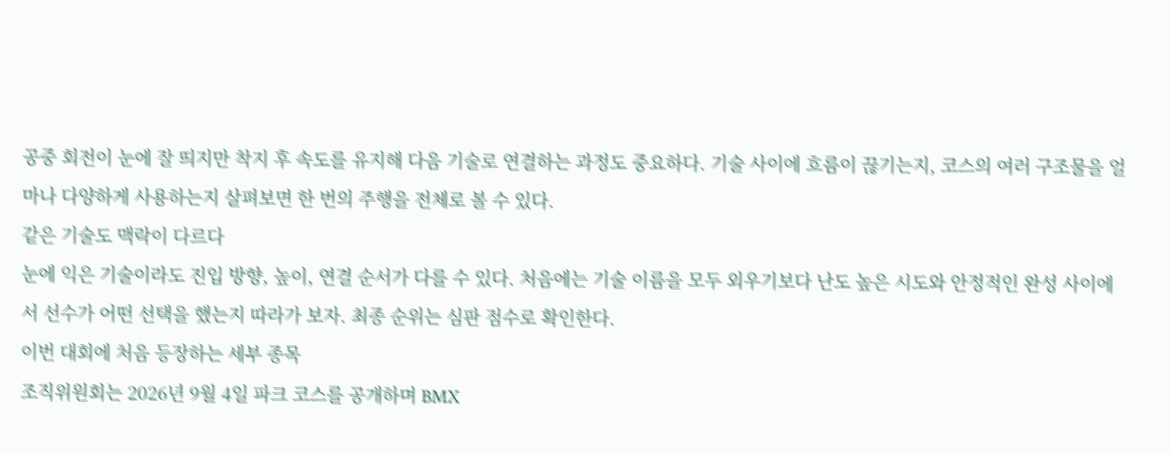공중 회전이 눈에 잘 띄지만 착지 후 속도를 유지해 다음 기술로 연결하는 과정도 중요하다. 기술 사이에 흐름이 끊기는지, 코스의 여러 구조물을 얼마나 다양하게 사용하는지 살펴보면 한 번의 주행을 전체로 볼 수 있다.
같은 기술도 맥락이 다르다
눈에 익은 기술이라도 진입 방향, 높이, 연결 순서가 다를 수 있다. 처음에는 기술 이름을 모두 외우기보다 난도 높은 시도와 안정적인 완성 사이에서 선수가 어떤 선택을 했는지 따라가 보자. 최종 순위는 심판 점수로 확인한다.
이번 대회에 처음 등장하는 세부 종목
조직위원회는 2026년 9월 4일 파크 코스를 공개하며 BMX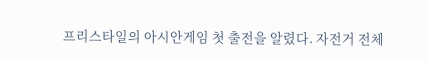프리스타일의 아시안게임 첫 출전을 알렸다. 자전거 전체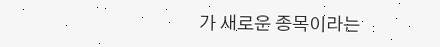가 새로운 종목이라는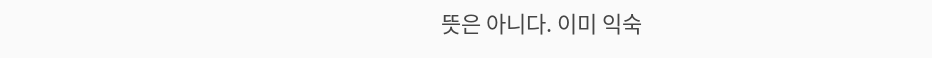뜻은 아니다. 이미 익숙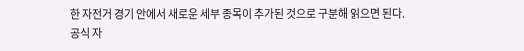한 자전거 경기 안에서 새로운 세부 종목이 추가된 것으로 구분해 읽으면 된다.
공식 자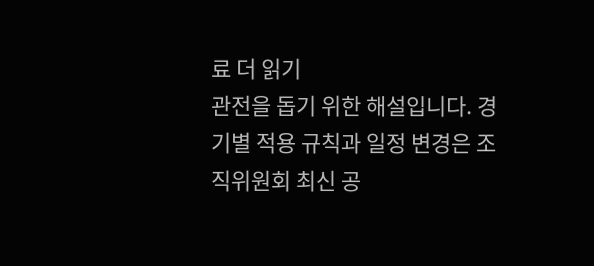료 더 읽기
관전을 돕기 위한 해설입니다. 경기별 적용 규칙과 일정 변경은 조직위원회 최신 공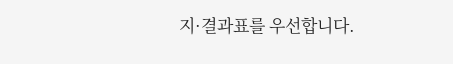지·결과표를 우선합니다.